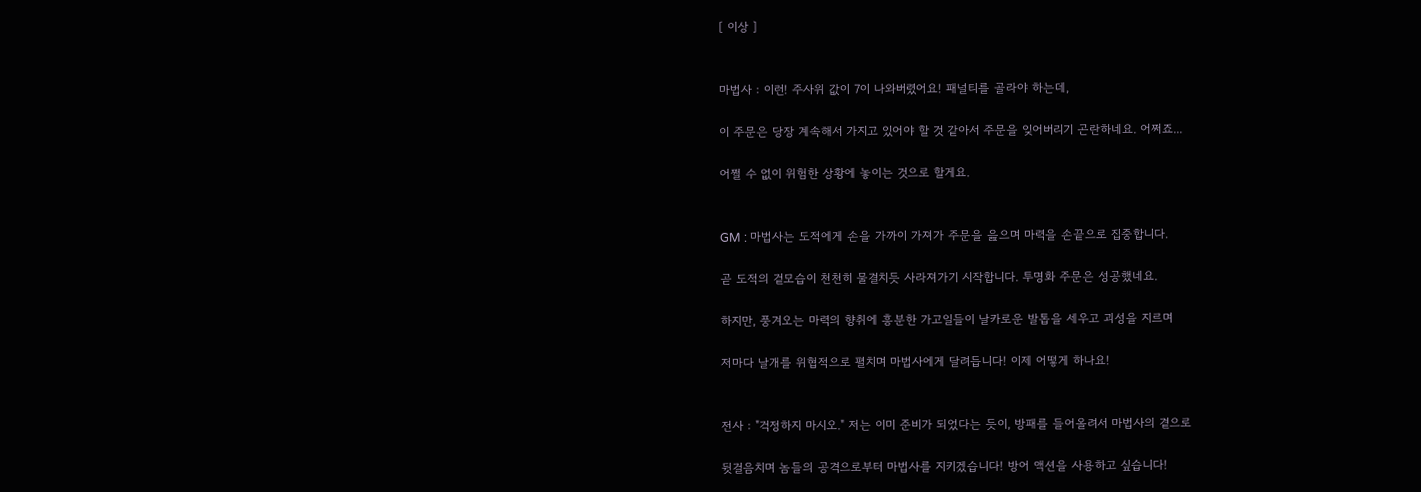[ 이상 ]


마법사 : 이런! 주사위 값이 7이 나와버렸어요! 패널티를 골라야 하는데,

이 주문은 당장 계속해서 가지고 있어야 할 것 같아서 주문을 잊어버리기 곤란하네요. 어쩌죠...

어쩔 수 없이 위험한 상황에 놓이는 것으로 할게요.


GM : 마법사는 도적에게 손을 가까이 가져가 주문을 읊으며 마력을 손끝으로 집중합니다.

곧 도적의 겉모습이 천천히 물결치듯 사라져가기 시작합니다. 투명화 주문은 성공했네요.

하지만, 풍겨오는 마력의 향취에 흥분한 가고일들이 날카로운 발톱을 세우고 괴성을 지르며

저마다 날개를 위협적으로 펼치며 마법사에게 달려듭니다! 이제 어떻게 하나요!


전사 : "걱정하지 마시오." 저는 이미 준비가 되었다는 듯이, 방패를 들어올려서 마법사의 곁으로

뒷걸음치며 놈들의 공격으로부터 마법사를 지키겠습니다! 방어 액션을 사용하고 싶습니다!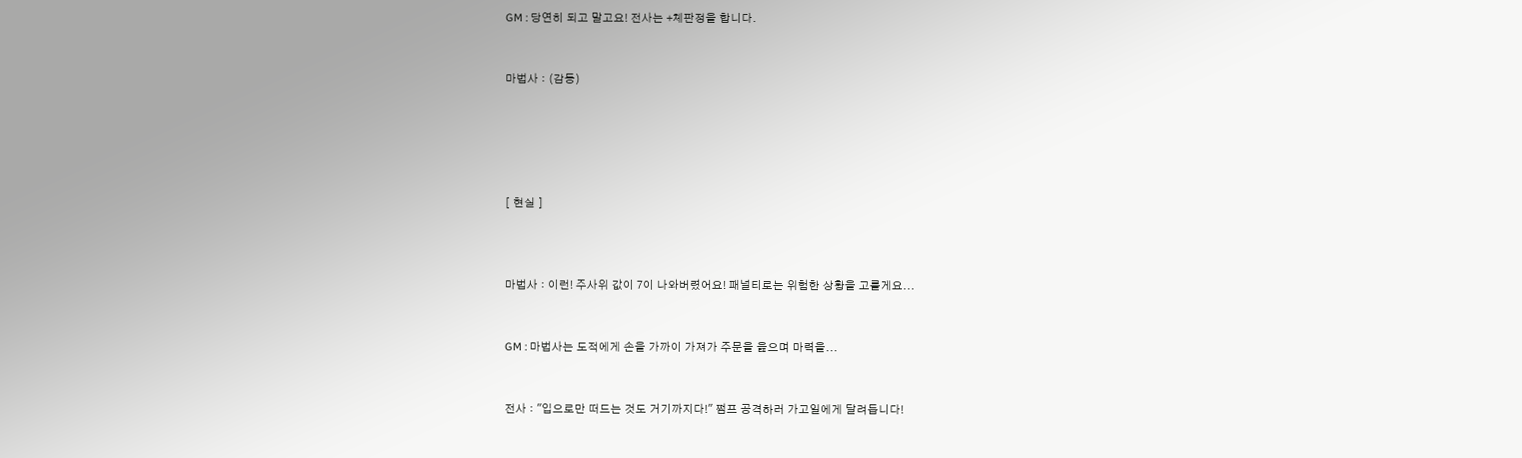GM : 당연히 되고 말고요! 전사는 +체판정을 합니다.


마법사 : (감동)





[ 현실 ]



마법사 : 이런! 주사위 값이 7이 나와버렸어요! 패널티로는 위험한 상황을 고를게요...


GM : 마법사는 도적에게 손을 가까이 가져가 주문을 읊으며 마력을...


전사 : "입으로만 떠드는 것도 거기까지다!" 쩜프 공격하러 가고일에게 달려듭니다!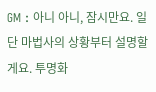GM : 아니 아니, 잠시만요. 일단 마법사의 상황부터 설명할게요. 투명화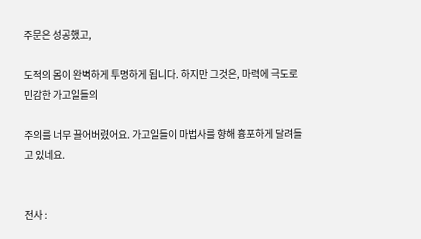주문은 성공했고,

도적의 몸이 완벽하게 투명하게 됩니다. 하지만 그것은, 마력에 극도로 민감한 가고일들의

주의를 너무 끌어버렸어요. 가고일들이 마법사를 향해 흉포하게 달려들고 있네요.


전사 :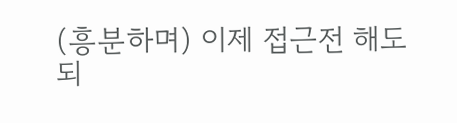(흥분하며) 이제 접근전 해도 되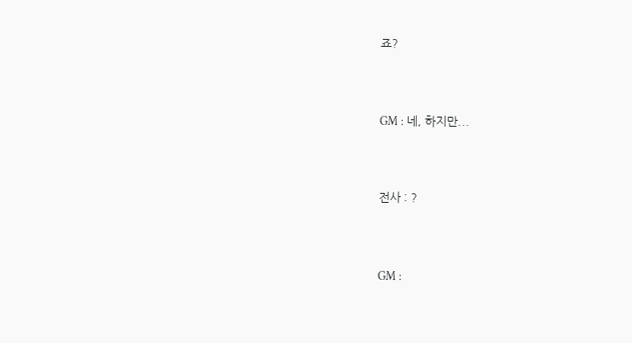죠?


GM : 네, 하지만...


전사 : ?


GM :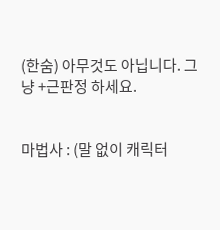(한숨) 아무것도 아닙니다. 그냥 +근판정 하세요.


마법사 : (말 없이 캐릭터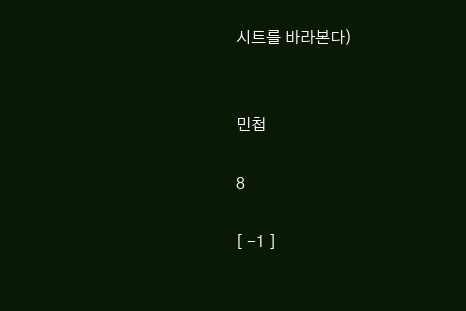시트를 바라본다)


민첩

8

[ -1 ]